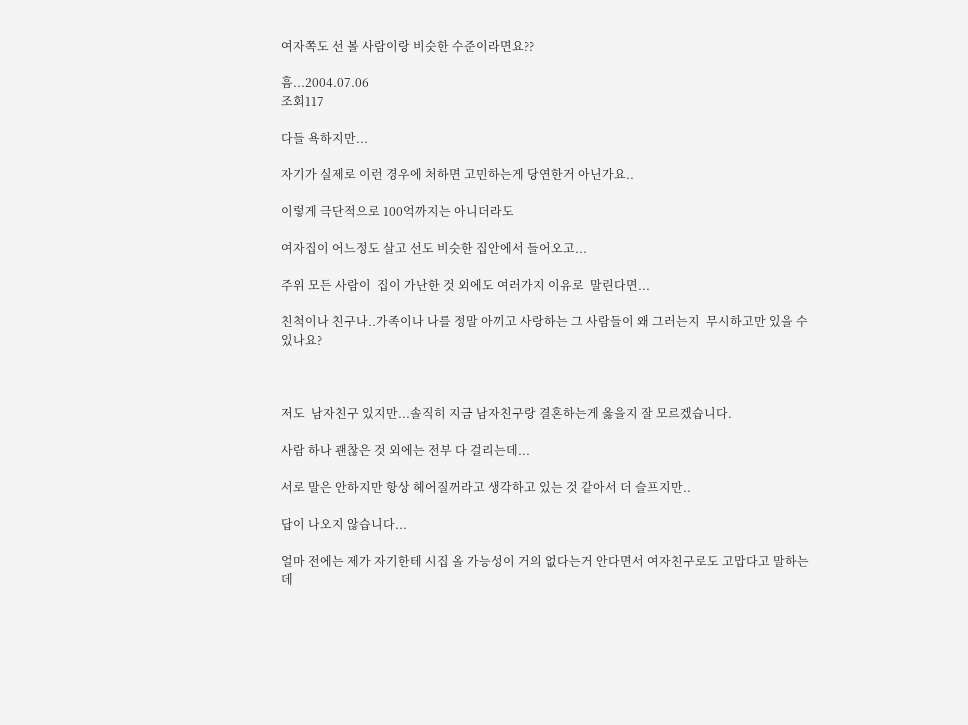여자쪽도 선 볼 사람이랑 비슷한 수준이라면요??

흠...2004.07.06
조회117

다들 욕하지만...

자기가 실제로 이런 경우에 처하면 고민하는게 당연한거 아닌가요..

이렇게 극단적으로 100억까지는 아니더라도

여자집이 어느정도 살고 선도 비슷한 집안에서 들어오고...

주위 모든 사람이  집이 가난한 것 외에도 여러가지 이유로  말린다면...

친척이나 친구나..가족이나 나를 정말 아끼고 사랑하는 그 사람들이 왜 그러는지  무시하고만 있을 수 있나요?



저도  남자친구 있지만...솔직히 지금 남자친구랑 결혼하는게 옳을지 잘 모르겠습니다.

사람 하나 괜찮은 것 외에는 전부 다 걸리는데...

서로 말은 안하지만 항상 헤어질꺼라고 생각하고 있는 것 같아서 더 슬프지만..

답이 나오지 않습니다...

얼마 전에는 제가 자기한테 시집 올 가능성이 거의 없다는거 안다면서 여자친구로도 고맙다고 말하는데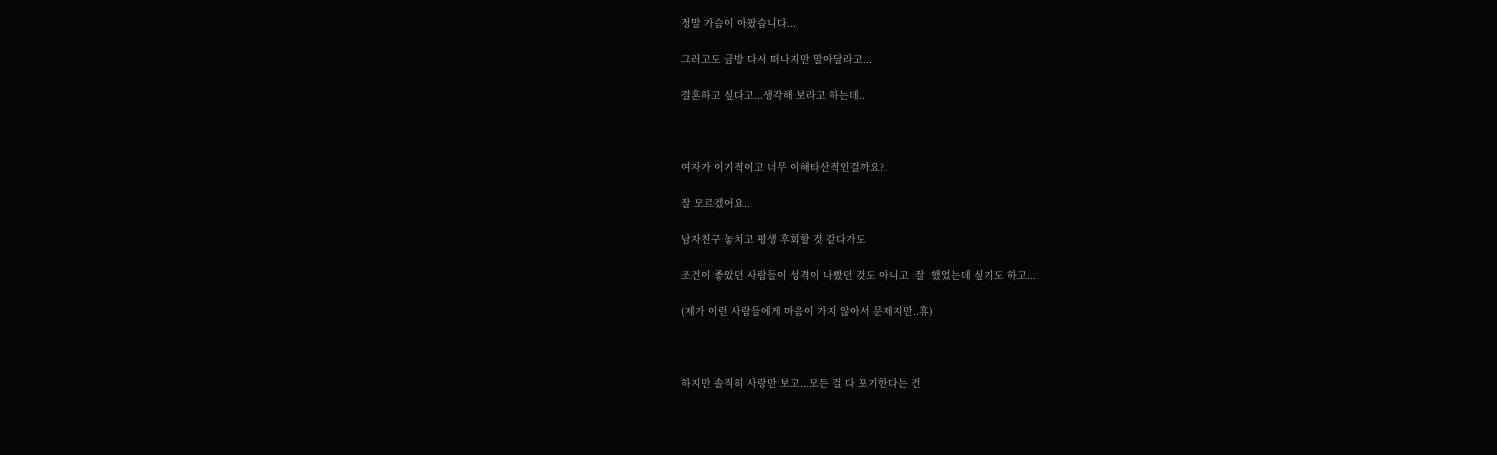정말 가슴이 아팠습니다...

그러고도 금방 다시 떠나지만 말아달라고...

결혼하고 싶다고...생각해 보라고 하는데..



여자가 이기적이고 너무 이해타산적인걸까요?

잘 모르겠어요..

남자친구 놓치고 평생 후회할 것 같다가도

조건이 좋았던 사람들이 성격이 나빴던 것도 아니고  잘  했었는데 싶기도 하고...

(제가 이런 사람들에게 마음이 가지 않아서 문제지만..휴)



하지만 솔직히 사랑만 보고...모든 걸 다 포기한다는 건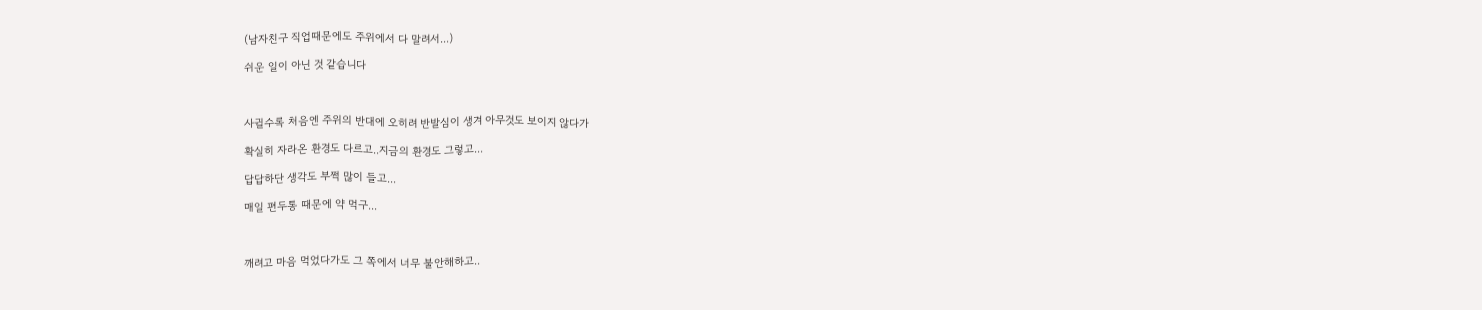(남자친구 직업때문에도 주위에서 다 말려서...)

쉬운 일이 아닌 것 같습니다



사귈수록 처음엔 주위의 반대에 오히려 반발심이 생겨 아무것도 보이지 않다가

확실히 자라온 환경도 다르고..지금의 환경도 그렇고...

답답하단 생각도 부쩍 많이 들고...

매일 편두통 때문에 약 먹구...



깨려고 마음 먹었다가도 그 쪽에서 너무 불안해하고..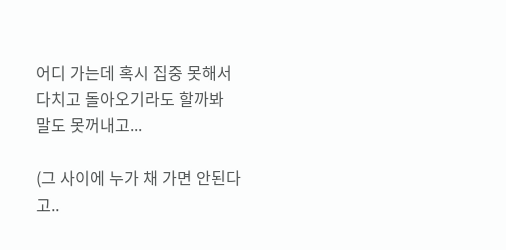어디 가는데 혹시 집중 못해서 다치고 돌아오기라도 할까봐  말도 못꺼내고...

(그 사이에 누가 채 가면 안된다고..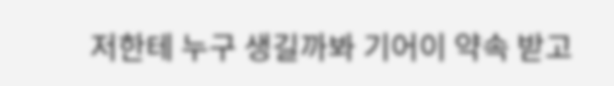저한테 누구 생길까봐 기어이 약속 받고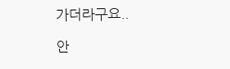가더라구요..

안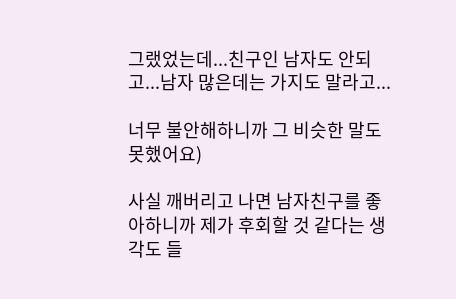그랬었는데...친구인 남자도 안되고...남자 많은데는 가지도 말라고...

너무 불안해하니까 그 비슷한 말도 못했어요)

사실 깨버리고 나면 남자친구를 좋아하니까 제가 후회할 것 같다는 생각도 들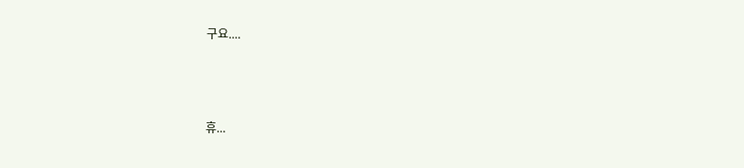구요....



휴...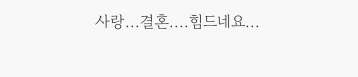사랑...결혼....힘드네요...